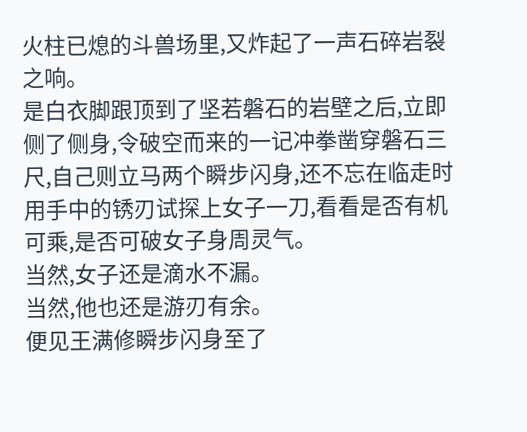火柱已熄的斗兽场里,又炸起了一声石碎岩裂之响。
是白衣脚跟顶到了坚若磐石的岩壁之后,立即侧了侧身,令破空而来的一记冲拳凿穿磐石三尺,自己则立马两个瞬步闪身,还不忘在临走时用手中的锈刃试探上女子一刀,看看是否有机可乘,是否可破女子身周灵气。
当然,女子还是滴水不漏。
当然,他也还是游刃有余。
便见王满修瞬步闪身至了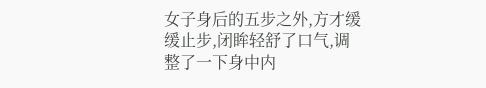女子身后的五步之外,方才缓缓止步,闭眸轻舒了口气,调整了一下身中内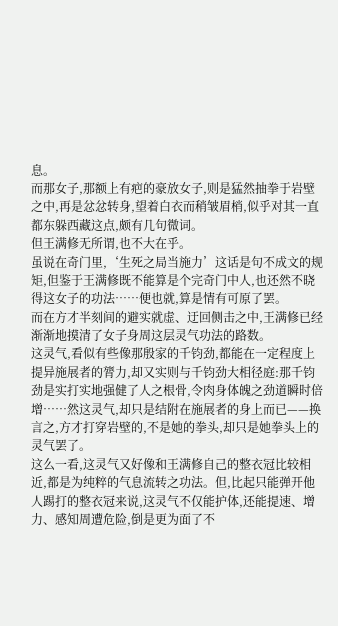息。
而那女子,那额上有疤的豪放女子,则是猛然抽拳于岩壁之中,再是忿忿转身,望着白衣而稍皱眉梢,似乎对其一直都东躲西藏这点,颇有几句微词。
但王满修无所谓,也不大在乎。
虽说在奇门里,‘生死之局当施力’这话是句不成文的规矩,但鉴于王满修既不能算是个完奇门中人,也还然不晓得这女子的功法……便也就,算是情有可原了罢。
而在方才半刻间的避实就虚、迂回侧击之中,王满修已经渐渐地摸清了女子身周这层灵气功法的路数。
这灵气,看似有些像那殷家的千钧劲,都能在一定程度上提异施展者的膂力,却又实则与千钧劲大相径庭:那千钧劲是实打实地强健了人之根骨,令肉身体魄之劲道瞬时倍增……然这灵气,却只是结附在施展者的身上而已——换言之,方才打穿岩壁的,不是她的拳头,却只是她拳头上的灵气罢了。
这么一看,这灵气又好像和王满修自己的整衣冠比较相近,都是为纯粹的气息流转之功法。但,比起只能弹开他人踢打的整衣冠来说,这灵气不仅能护体,还能提速、增力、感知周遭危险,倒是更为面了不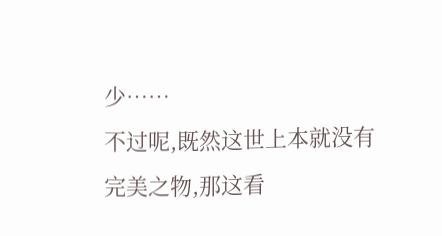少……
不过呢,既然这世上本就没有完美之物,那这看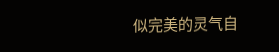似完美的灵气自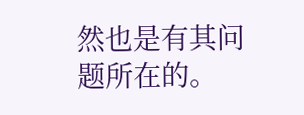然也是有其问题所在的。